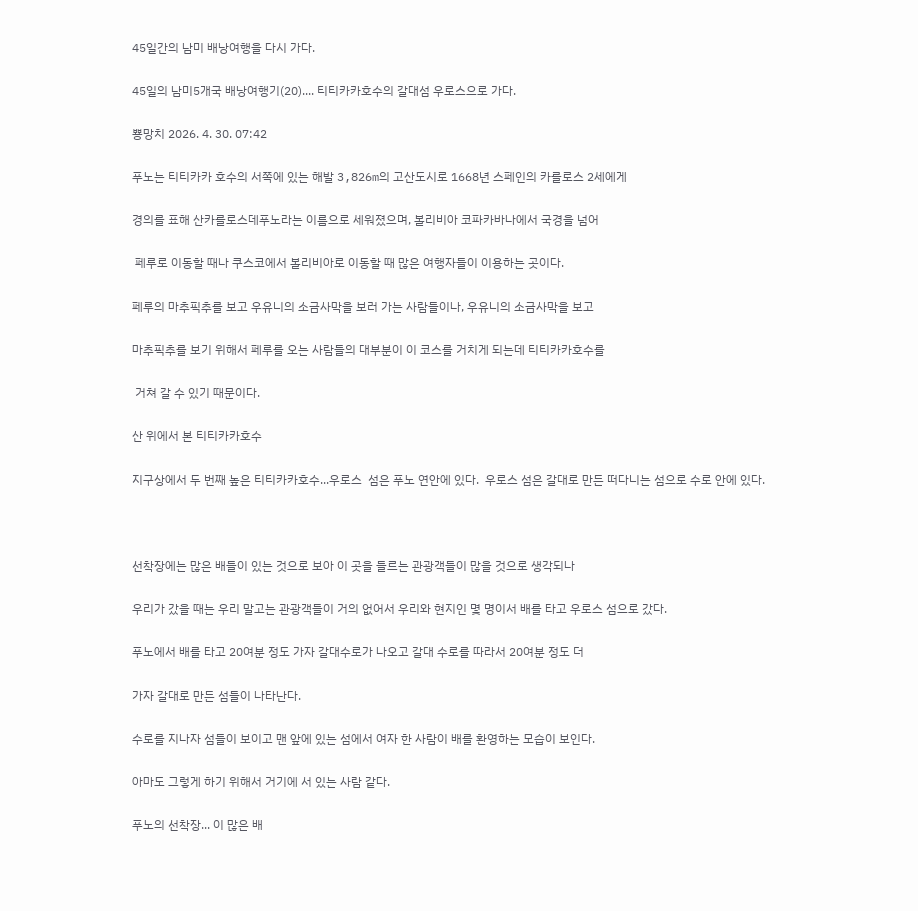45일간의 남미 배낭여행을 다시 가다.

45일의 남미5개국 배낭여행기(20).... 티티카카호수의 갈대섬 우로스으로 가다.

뿅망치 2026. 4. 30. 07:42

푸노는 티티카카 호수의 서쪽에 있는 해발 3,826m의 고산도시로 1668년 스페인의 카를로스 2세에게

경의를 표해 산카를로스데푸노라는 이름으로 세워졌으며, 볼리비아 코파카바나에서 국경을 넘어

 페루로 이동할 때나 쿠스코에서 볼리비아로 이동할 때 많은 여행자들이 이용하는 곳이다.

페루의 마추픽추를 보고 우유니의 소금사막을 보러 가는 사람들이나, 우유니의 소금사막을 보고

마추픽추를 보기 위해서 페루를 오는 사람들의 대부분이 이 코스를 거치게 되는데 티티카카호수를

 거쳐 갈 수 있기 때문이다.

산 위에서 본 티티카카호수

지구상에서 두 번째 높은 티티카카호수...우로스  섬은 푸노 연안에 있다.  우로스 섬은 갈대로 만든 떠다니는 섬으로 수로 안에 있다.



선착장에는 많은 배들이 있는 것으로 보아 이 곳을 들르는 관광객들이 많을 것으로 생각되나

우리가 갔을 때는 우리 말고는 관광객들이 거의 없어서 우리와 현지인 몇 명이서 배를 타고 우로스 섬으로 갔다.

푸노에서 배를 타고 20여분 정도 가자 갈대수로가 나오고 갈대 수로를 따라서 20여분 정도 더

가자 갈대로 만든 섬들이 나타난다.

수로를 지나자 섬들이 보이고 맨 앞에 있는 섬에서 여자 한 사람이 배를 환영하는 모습이 보인다.

아마도 그렇게 하기 위해서 거기에 서 있는 사람 같다.

푸노의 선착장... 이 많은 배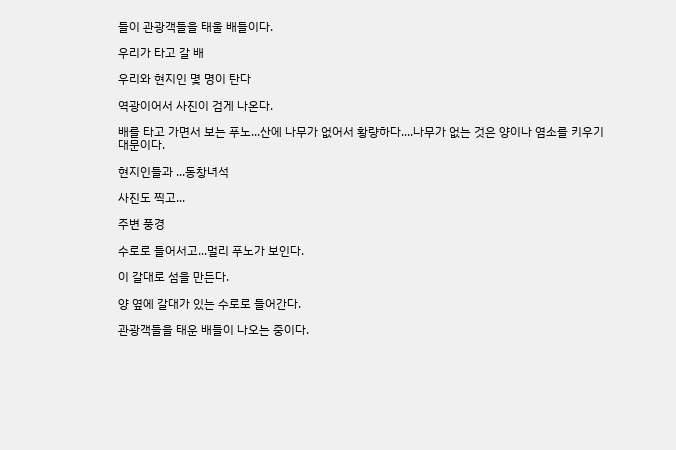들이 관광객들을 태울 배들이다.

우리가 타고 갈 배

우리와 현지인 몇 명이 탄다

역광이어서 사진이 검게 나온다.

배를 타고 가면서 보는 푸노...산에 나무가 없어서 황량하다....나무가 없는 것은 양이나 염소를 키우기 대문이다.

현지인들과 ...동창녀석

사진도 찍고...

주변 풍경

수로로 들어서고...멀리 푸노가 보인다.

이 갈대로 섬을 만든다.

양 옆에 갈대가 있는 수로로 들어간다.

관광객들을 태운 배들이 나오는 중이다.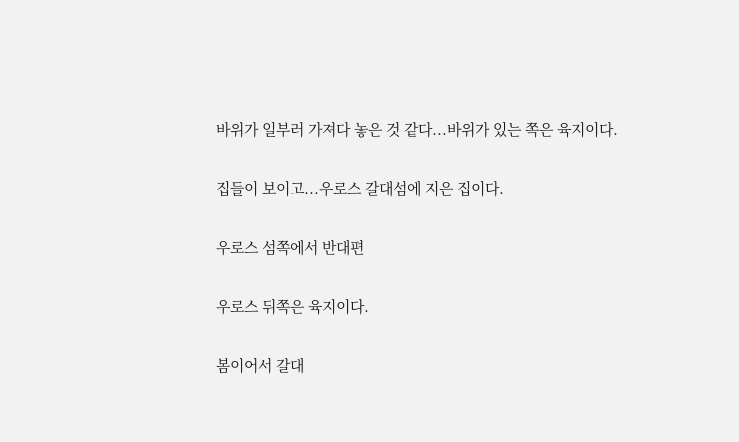바위가 일부러 가져다 놓은 것 같다...바위가 있는 쪽은 육지이다.

집들이 보이고...우로스 갈대섬에 지은 집이다.

우로스 섬쪽에서 반대편

우로스 뒤쪽은 육지이다.

봄이어서 갈대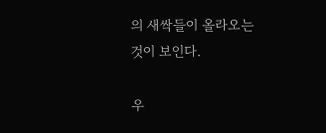의 새싹들이 올라오는 것이 보인다.

우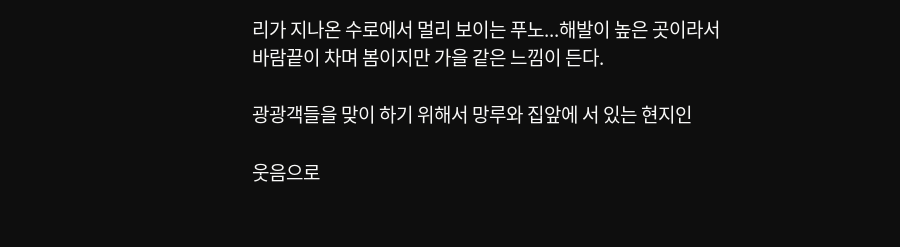리가 지나온 수로에서 멀리 보이는 푸노...해발이 높은 곳이라서 바람끝이 차며 봄이지만 가을 같은 느낌이 든다.

광광객들을 맞이 하기 위해서 망루와 집앞에 서 있는 현지인

웃음으로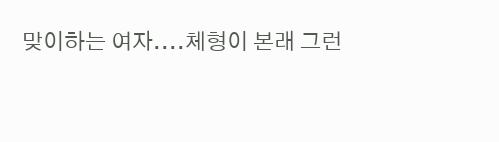맞이하는 여자....체형이 본래 그런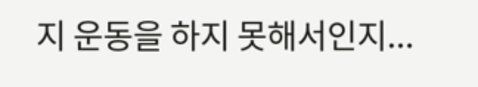지 운동을 하지 못해서인지...